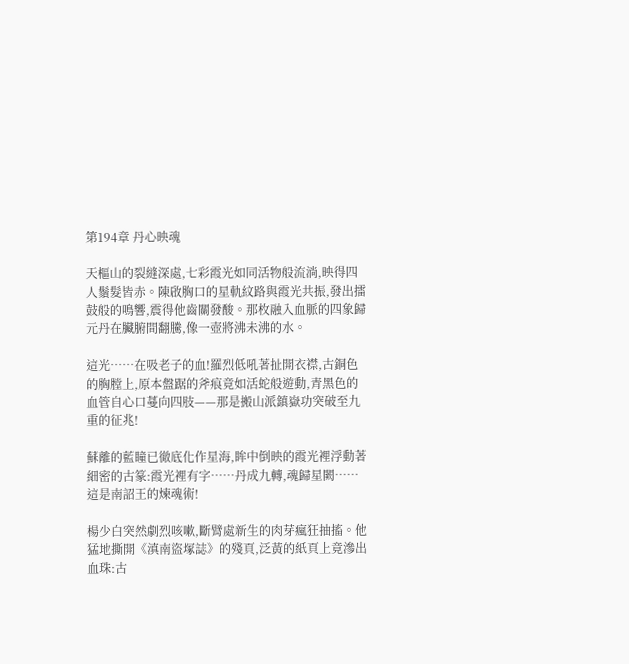第194章 丹心映魂

天樞山的裂縫深處,七彩霞光如同活物般流淌,映得四人鬚髮皆赤。陳啟胸口的星軌紋路與霞光共振,發出擂鼓般的鳴響,震得他齒關發酸。那枚融入血脈的四象歸元丹在臟腑間翻騰,像一壺將沸未沸的水。

這光……在吸老子的血!羅烈低吼著扯開衣襟,古銅色的胸膛上,原本盤踞的斧痕竟如活蛇般遊動,青黑色的血管自心口蔓向四肢——那是搬山派鎮嶽功突破至九重的征兆!

蘇離的藍瞳已徹底化作星海,眸中倒映的霞光裡浮動著細密的古篆:霞光裡有字……丹成九轉,魂歸星闕……這是南詔王的煉魂術!

楊少白突然劇烈咳嗽,斷臂處新生的肉芽瘋狂抽搐。他猛地撕開《滇南盜塚誌》的殘頁,泛黃的紙頁上竟滲出血珠:古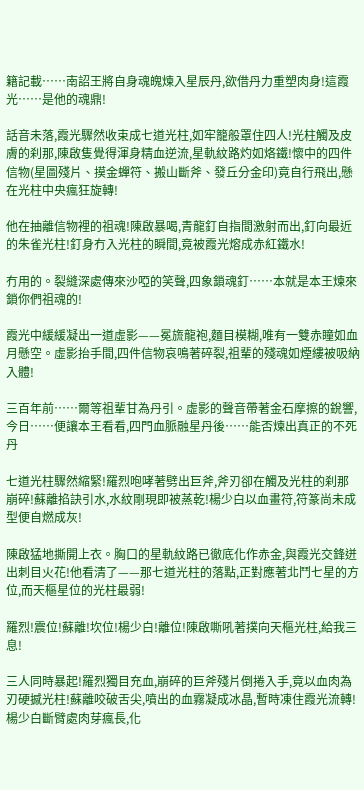籍記載……南詔王將自身魂魄煉入星辰丹,欲借丹力重塑肉身!這霞光……是他的魂鼎!

話音未落,霞光驟然收束成七道光柱,如牢籠般罩住四人!光柱觸及皮膚的刹那,陳啟隻覺得渾身精血逆流,星軌紋路灼如烙鐵!懷中的四件信物(星圖殘片、摸金蟬符、搬山斷斧、發丘分金印)竟自行飛出,懸在光柱中央瘋狂旋轉!

他在抽離信物裡的祖魂!陳啟暴喝,青龍釘自指間激射而出,釘向最近的朱雀光柱!釘身冇入光柱的瞬間,竟被霞光熔成赤紅鐵水!

冇用的。裂縫深處傳來沙啞的笑聲,四象鎖魂釘……本就是本王煉來鎖你們祖魂的!

霞光中緩緩凝出一道虛影——冕旒龍袍,麵目模糊,唯有一雙赤瞳如血月懸空。虛影抬手間,四件信物哀鳴著碎裂,祖輩的殘魂如煙縷被吸納入體!

三百年前……爾等祖輩甘為丹引。虛影的聲音帶著金石摩擦的銳響,今日……便讓本王看看,四門血脈融星丹後……能否煉出真正的不死丹

七道光柱驟然縮緊!羅烈咆哮著劈出巨斧,斧刃卻在觸及光柱的刹那崩碎!蘇離掐訣引水,水紋剛現即被蒸乾!楊少白以血畫符,符篆尚未成型便自燃成灰!

陳啟猛地撕開上衣。胸口的星軌紋路已徹底化作赤金,與霞光交鋒迸出刺目火花!他看清了——那七道光柱的落點,正對應著北鬥七星的方位,而天樞星位的光柱最弱!

羅烈!震位!蘇離!坎位!楊少白!離位!陳啟嘶吼著撲向天樞光柱,給我三息!

三人同時暴起!羅烈獨目充血,崩碎的巨斧殘片倒捲入手,竟以血肉為刃硬撼光柱!蘇離咬破舌尖,噴出的血霧凝成冰晶,暫時凍住霞光流轉!楊少白斷臂處肉芽瘋長,化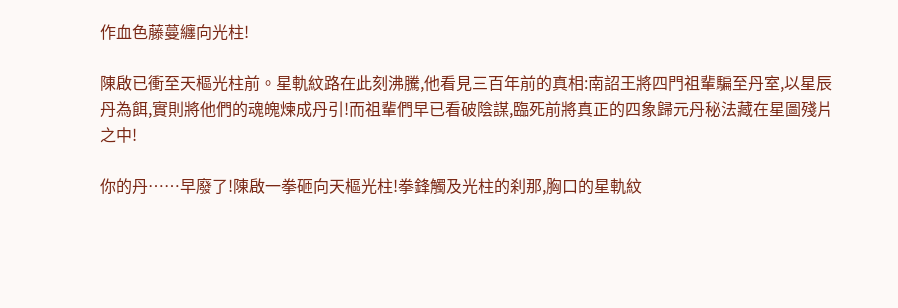作血色藤蔓纏向光柱!

陳啟已衝至天樞光柱前。星軌紋路在此刻沸騰,他看見三百年前的真相:南詔王將四門祖輩騙至丹室,以星辰丹為餌,實則將他們的魂魄煉成丹引!而祖輩們早已看破陰謀,臨死前將真正的四象歸元丹秘法藏在星圖殘片之中!

你的丹……早廢了!陳啟一拳砸向天樞光柱!拳鋒觸及光柱的刹那,胸口的星軌紋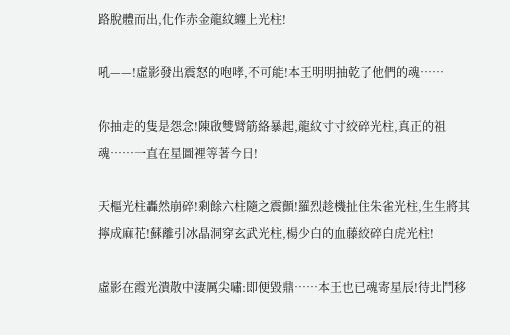路脫體而出,化作赤金龍紋纏上光柱!

吼——!虛影發出震怒的咆哮,不可能!本王明明抽乾了他們的魂……

你抽走的隻是怨念!陳啟雙臂筋絡暴起,龍紋寸寸絞碎光柱,真正的祖魂……一直在星圖裡等著今日!

天樞光柱轟然崩碎!剩餘六柱隨之震顫!羅烈趁機扯住朱雀光柱,生生將其擰成麻花!蘇離引冰晶洞穿玄武光柱,楊少白的血藤絞碎白虎光柱!

虛影在霞光潰散中淒厲尖嘯:即便毀鼎……本王也已魂寄星辰!待北鬥移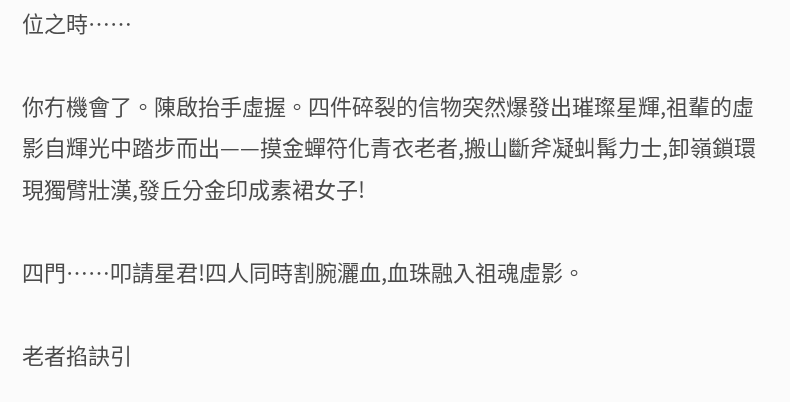位之時……

你冇機會了。陳啟抬手虛握。四件碎裂的信物突然爆發出璀璨星輝,祖輩的虛影自輝光中踏步而出——摸金蟬符化青衣老者,搬山斷斧凝虯髯力士,卸嶺鎖環現獨臂壯漢,發丘分金印成素裙女子!

四門……叩請星君!四人同時割腕灑血,血珠融入祖魂虛影。

老者掐訣引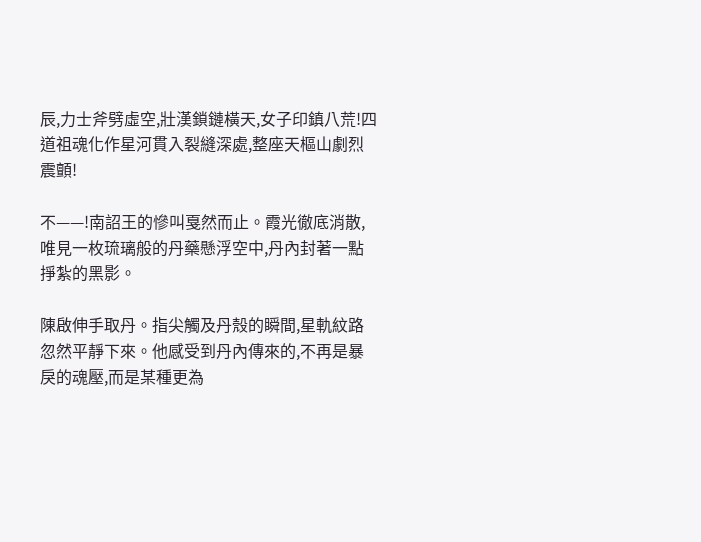辰,力士斧劈虛空,壯漢鎖鏈橫天,女子印鎮八荒!四道祖魂化作星河貫入裂縫深處,整座天樞山劇烈震顫!

不——!南詔王的慘叫戛然而止。霞光徹底消散,唯見一枚琉璃般的丹藥懸浮空中,丹內封著一點掙紮的黑影。

陳啟伸手取丹。指尖觸及丹殼的瞬間,星軌紋路忽然平靜下來。他感受到丹內傳來的,不再是暴戾的魂壓,而是某種更為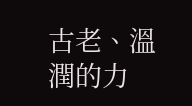古老、溫潤的力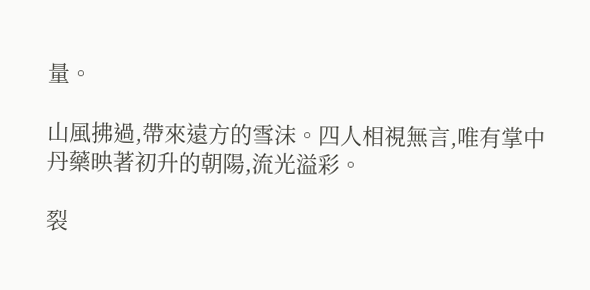量。

山風拂過,帶來遠方的雪沫。四人相視無言,唯有掌中丹藥映著初升的朝陽,流光溢彩。

裂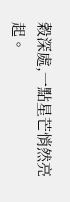穀深處,一點星芒悄然亮起。